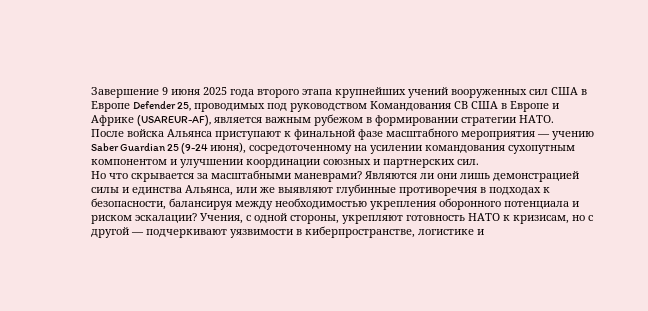Завершение 9 июня 2025 года второго этапа крупнейших учений вооруженных сил США в Европе Defender 25, проводимых под руководством Командования СВ США в Европе и Африке (USAREUR-AF), является важным рубежом в формировании стратегии НАТО.
После войска Альянса приступают к финальной фазе масштабного мероприятия — учению Saber Guardian 25 (9-24 июня), сосредоточенному на усилении командования сухопутным компонентом и улучшении координации союзных и партнерских сил.
Но что скрывается за масштабными маневрами? Являются ли они лишь демонстрацией силы и единства Альянса, или же выявляют глубинные противоречия в подходах к безопасности, балансируя между необходимостью укрепления оборонного потенциала и риском эскалации? Учения, с одной стороны, укрепляют готовность НАТО к кризисам, но с другой — подчеркивают уязвимости в киберпространстве, логистике и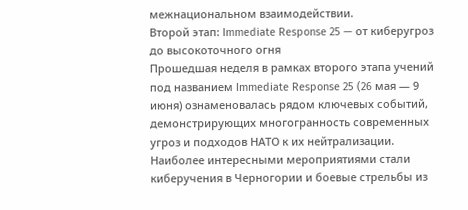межнациональном взаимодействии.
Второй этап: Immediate Response 25 — от киберугроз до высокоточного огня
Прошедшая неделя в рамках второго этапа учений под названием Immediate Response 25 (26 мая — 9 июня) ознаменовалась рядом ключевых событий, демонстрирующих многогранность современных угроз и подходов НАТО к их нейтрализации. Наиболее интересными мероприятиями стали киберучения в Черногории и боевые стрельбы из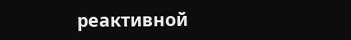реактивной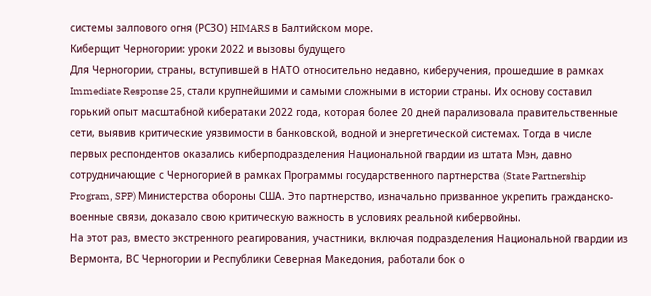системы залпового огня (РСЗО) HIMARS в Балтийском море.
Киберщит Черногории: уроки 2022 и вызовы будущего
Для Черногории, страны, вступившей в НАТО относительно недавно, киберучения, прошедшие в рамках Immediate Response 25, стали крупнейшими и самыми сложными в истории страны. Их основу составил горький опыт масштабной кибератаки 2022 года, которая более 20 дней парализовала правительственные сети, выявив критические уязвимости в банковской, водной и энергетической системах. Тогда в числе первых респондентов оказались киберподразделения Национальной гвардии из штата Мэн, давно сотрудничающие с Черногорией в рамках Программы государственного партнерства (State Partnership Program, SPP) Министерства обороны США. Это партнерство, изначально призванное укрепить гражданско-военные связи, доказало свою критическую важность в условиях реальной кибервойны.
На этот раз, вместо экстренного реагирования, участники, включая подразделения Национальной гвардии из Вермонта, ВС Черногории и Республики Северная Македония, работали бок о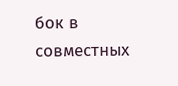бок в совместных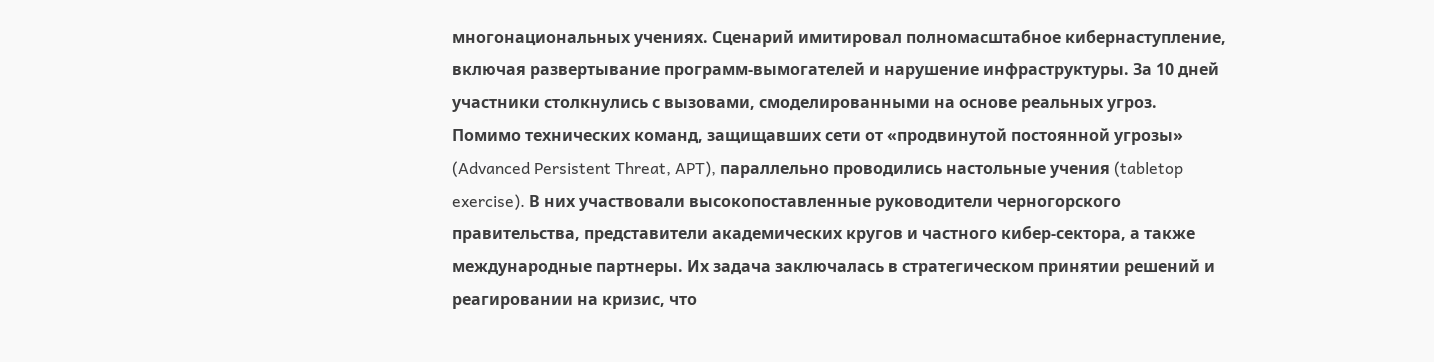многонациональных учениях. Сценарий имитировал полномасштабное кибернаступление, включая развертывание программ-вымогателей и нарушение инфраструктуры. За 10 дней участники столкнулись с вызовами, смоделированными на основе реальных угроз.
Помимо технических команд, защищавших сети от «продвинутой постоянной угрозы» (Advanced Persistent Threat, APT), параллельно проводились настольные учения (tabletop exercise). В них участвовали высокопоставленные руководители черногорского правительства, представители академических кругов и частного кибер-сектора, а также международные партнеры. Их задача заключалась в стратегическом принятии решений и реагировании на кризис, что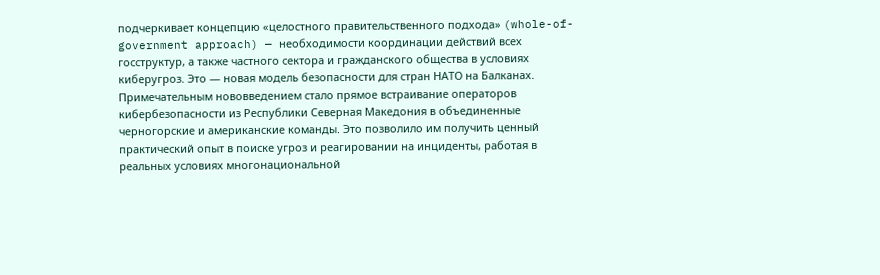подчеркивает концепцию «целостного правительственного подхода» (whole-of-government approach) — необходимости координации действий всех госструктур, а также частного сектора и гражданского общества в условиях киберугроз. Это — новая модель безопасности для стран НАТО на Балканах.
Примечательным нововведением стало прямое встраивание операторов кибербезопасности из Республики Северная Македония в объединенные черногорские и американские команды. Это позволило им получить ценный практический опыт в поиске угроз и реагировании на инциденты, работая в реальных условиях многонациональной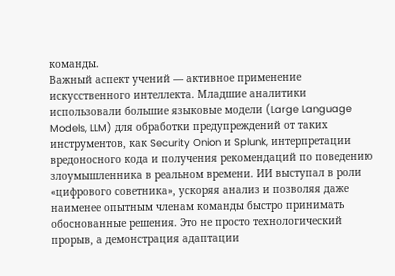команды.
Важный аспект учений — активное применение искусственного интеллекта. Младшие аналитики использовали большие языковые модели (Large Language Models, LLM) для обработки предупреждений от таких инструментов, как Security Onion и Splunk, интерпретации вредоносного кода и получения рекомендаций по поведению злоумышленника в реальном времени. ИИ выступал в роли «цифрового советника», ускоряя анализ и позволяя даже наименее опытным членам команды быстро принимать обоснованные решения. Это не просто технологический прорыв, а демонстрация адаптации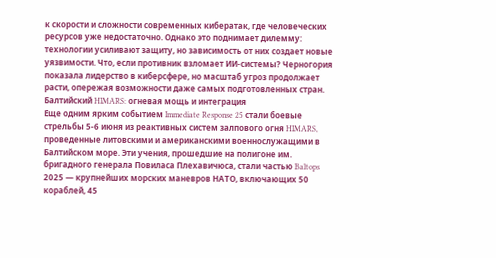к скорости и сложности современных кибератак, где человеческих ресурсов уже недостаточно. Однако это поднимает дилемму: технологии усиливают защиту, но зависимость от них создает новые уязвимости. Что, если противник взломает ИИ-системы? Черногория показала лидерство в киберсфере, но масштаб угроз продолжает расти, опережая возможности даже самых подготовленных стран.
Балтийский HIMARS: огневая мощь и интеграция
Еще одним ярким событием Immediate Response 25 стали боевые стрельбы 5-6 июня из реактивных систем залпового огня HIMARS, проведенные литовскими и американскими военнослужащими в Балтийском море. Эти учения, прошедшие на полигоне им. бригадного генерала Повиласа Плехавичюса, стали частью Baltops 2025 — крупнейших морских маневров НАТО, включающих 50 кораблей, 45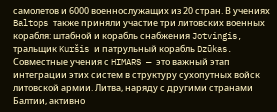самолетов и 6000 военнослужащих из 20 стран. В учениях Baltops также приняли участие три литовских военных корабля: штабной и корабль снабжения Jotvingis, тральщик Kuršis и патрульный корабль Dzūkas.
Совместные учения с HIMARS — это важный этап интеграции этих систем в структуру сухопутных войск литовской армии. Литва, наряду с другими странами Балтии, активно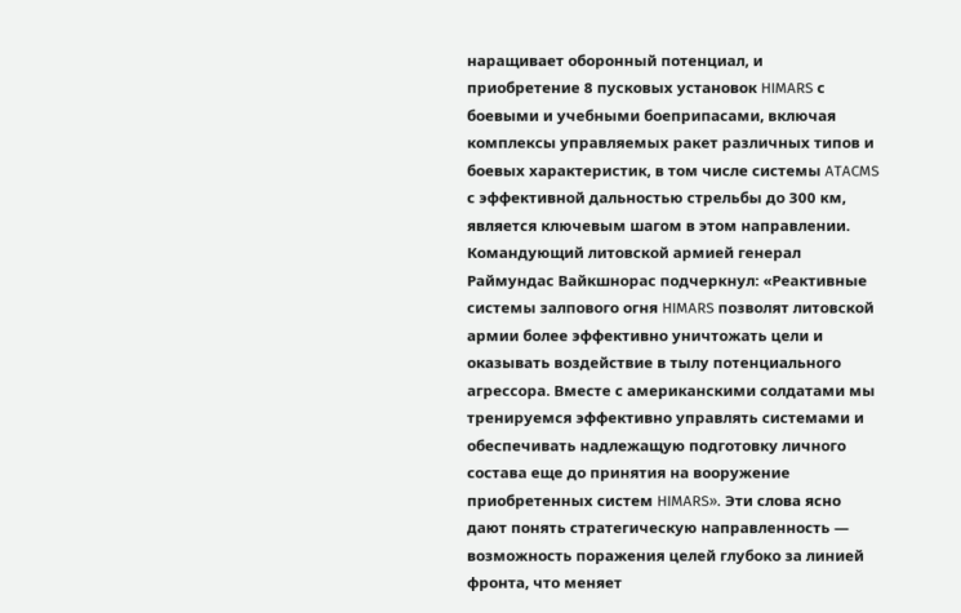наращивает оборонный потенциал, и приобретение 8 пусковых установок HIMARS с боевыми и учебными боеприпасами, включая комплексы управляемых ракет различных типов и боевых характеристик, в том числе системы ATACMS с эффективной дальностью стрельбы до 300 км, является ключевым шагом в этом направлении.
Командующий литовской армией генерал Раймундас Вайкшнорас подчеркнул: «Реактивные системы залпового огня HIMARS позволят литовской армии более эффективно уничтожать цели и оказывать воздействие в тылу потенциального агрессора. Вместе с американскими солдатами мы тренируемся эффективно управлять системами и обеспечивать надлежащую подготовку личного состава еще до принятия на вооружение приобретенных систем HIMARS». Эти слова ясно дают понять стратегическую направленность — возможность поражения целей глубоко за линией фронта, что меняет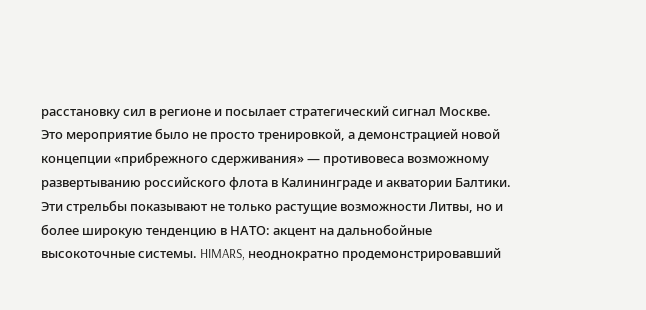расстановку сил в регионе и посылает стратегический сигнал Москве. Это мероприятие было не просто тренировкой, а демонстрацией новой концепции «прибрежного сдерживания» — противовеса возможному развертыванию российского флота в Калининграде и акватории Балтики.
Эти стрельбы показывают не только растущие возможности Литвы, но и более широкую тенденцию в НАТО: акцент на дальнобойные высокоточные системы. HIMARS, неоднократно продемонстрировавший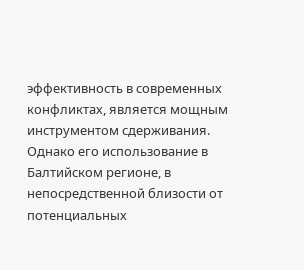эффективность в современных конфликтах, является мощным инструментом сдерживания. Однако его использование в Балтийском регионе, в непосредственной близости от потенциальных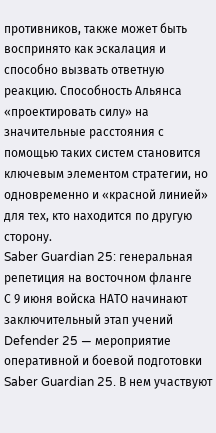противников, также может быть воспринято как эскалация и способно вызвать ответную реакцию. Способность Альянса «проектировать силу» на значительные расстояния с помощью таких систем становится ключевым элементом стратегии, но одновременно и «красной линией» для тех, кто находится по другую сторону.
Saber Guardian 25: генеральная репетиция на восточном фланге
С 9 июня войска НАТО начинают заключительный этап учений Defender 25 — мероприятие оперативной и боевой подготовки Saber Guardian 25. В нем участвуют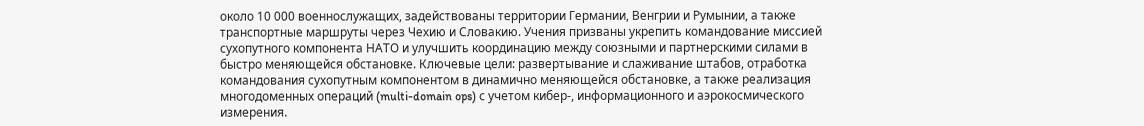около 10 000 военнослужащих, задействованы территории Германии, Венгрии и Румынии, а также транспортные маршруты через Чехию и Словакию. Учения призваны укрепить командование миссией сухопутного компонента НАТО и улучшить координацию между союзными и партнерскими силами в быстро меняющейся обстановке. Ключевые цели: развертывание и слаживание штабов, отработка командования сухопутным компонентом в динамично меняющейся обстановке, а также реализация многодоменных операций (multi-domain ops) с учетом кибер-, информационного и аэрокосмического измерения.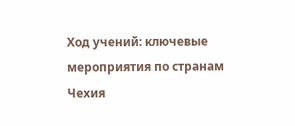Ход учений: ключевые мероприятия по странам
Чехия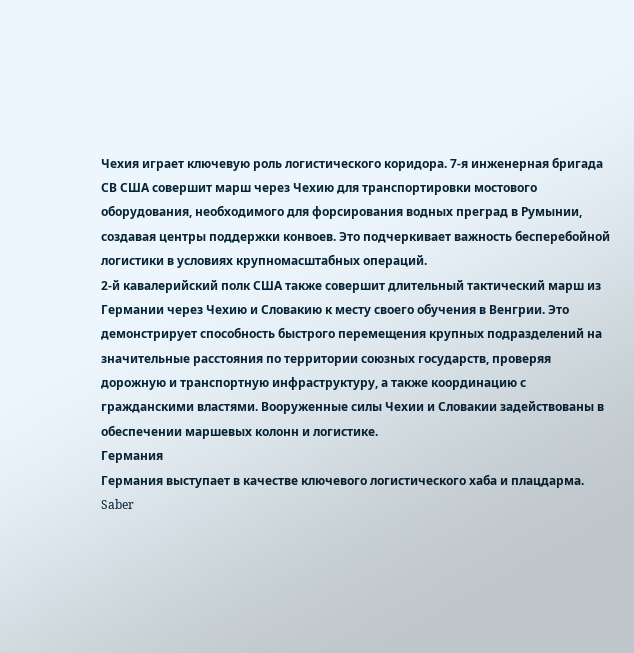Чехия играет ключевую роль логистического коридора. 7-я инженерная бригада СВ США совершит марш через Чехию для транспортировки мостового оборудования, необходимого для форсирования водных преград в Румынии, создавая центры поддержки конвоев. Это подчеркивает важность бесперебойной логистики в условиях крупномасштабных операций.
2-й кавалерийский полк США также совершит длительный тактический марш из Германии через Чехию и Словакию к месту своего обучения в Венгрии. Это демонстрирует способность быстрого перемещения крупных подразделений на значительные расстояния по территории союзных государств, проверяя дорожную и транспортную инфраструктуру, а также координацию с гражданскими властями. Вооруженные силы Чехии и Словакии задействованы в обеспечении маршевых колонн и логистике.
Германия
Германия выступает в качестве ключевого логистического хаба и плацдарма. Saber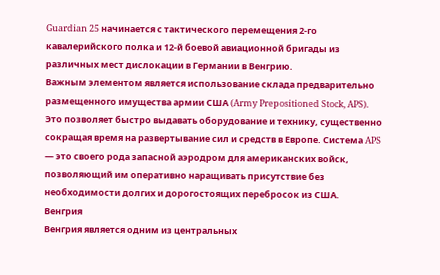Guardian 25 начинается с тактического перемещения 2-го кавалерийского полка и 12-й боевой авиационной бригады из различных мест дислокации в Германии в Венгрию.
Важным элементом является использование склада предварительно размещенного имущества армии США (Army Prepositioned Stock, APS). Это позволяет быстро выдавать оборудование и технику, существенно сокращая время на развертывание сил и средств в Европе. Система APS — это своего рода запасной аэродром для американских войск, позволяющий им оперативно наращивать присутствие без необходимости долгих и дорогостоящих перебросок из США.
Венгрия
Венгрия является одним из центральных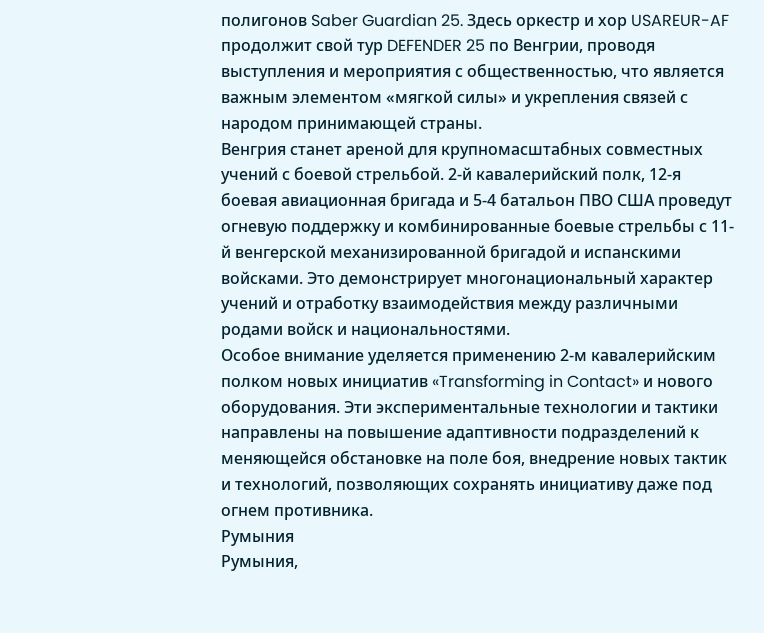полигонов Saber Guardian 25. Здесь оркестр и хор USAREUR-AF продолжит свой тур DEFENDER 25 по Венгрии, проводя выступления и мероприятия с общественностью, что является важным элементом «мягкой силы» и укрепления связей с народом принимающей страны.
Венгрия станет ареной для крупномасштабных совместных учений с боевой стрельбой. 2-й кавалерийский полк, 12-я боевая авиационная бригада и 5-4 батальон ПВО США проведут огневую поддержку и комбинированные боевые стрельбы с 11-й венгерской механизированной бригадой и испанскими войсками. Это демонстрирует многонациональный характер учений и отработку взаимодействия между различными родами войск и национальностями.
Особое внимание уделяется применению 2-м кавалерийским полком новых инициатив «Transforming in Contact» и нового оборудования. Эти экспериментальные технологии и тактики направлены на повышение адаптивности подразделений к меняющейся обстановке на поле боя, внедрение новых тактик и технологий, позволяющих сохранять инициативу даже под огнем противника.
Румыния
Румыния,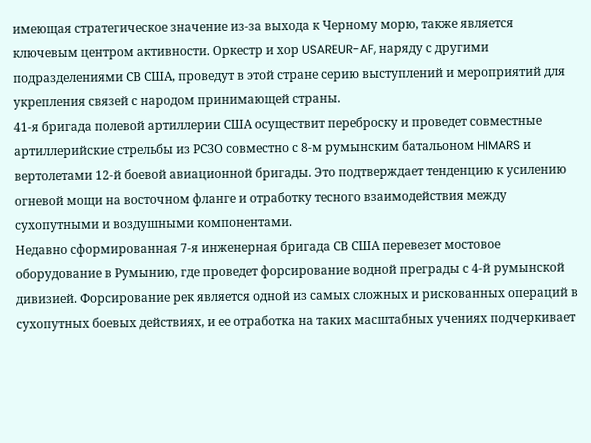имеющая стратегическое значение из-за выхода к Черному морю, также является ключевым центром активности. Оркестр и хор USAREUR-AF, наряду с другими подразделениями СВ США, проведут в этой стране серию выступлений и мероприятий для укрепления связей с народом принимающей страны.
41-я бригада полевой артиллерии США осуществит переброску и проведет совместные артиллерийские стрельбы из РСЗО совместно с 8-м румынским батальоном HIMARS и вертолетами 12-й боевой авиационной бригады. Это подтверждает тенденцию к усилению огневой мощи на восточном фланге и отработку тесного взаимодействия между сухопутными и воздушными компонентами.
Недавно сформированная 7-я инженерная бригада СВ США перевезет мостовое оборудование в Румынию, где проведет форсирование водной преграды с 4-й румынской дивизией. Форсирование рек является одной из самых сложных и рискованных операций в сухопутных боевых действиях, и ее отработка на таких масштабных учениях подчеркивает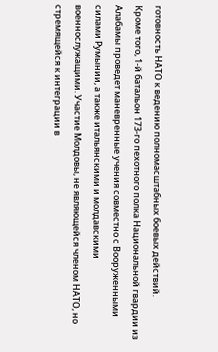готовность НАТО к ведению полномасштабных боевых действий.
Кроме того, 1-й батальон 173-го пехотного полка Национальной гвардии из Алабамы проведет маневренные учения совместно с Вооруженными силами Румынии, а также итальянскими и молдавскими военнослужащими. Участие Молдовы, не являющейся членом НАТО, но стремящейся к интеграции в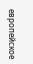европейское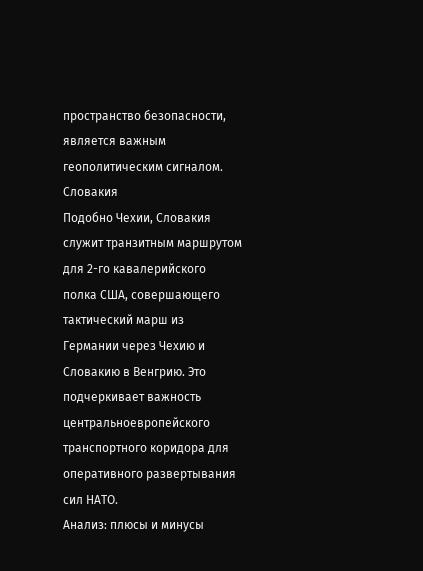пространство безопасности, является важным геополитическим сигналом.
Словакия
Подобно Чехии, Словакия служит транзитным маршрутом для 2-го кавалерийского полка США, совершающего тактический марш из Германии через Чехию и Словакию в Венгрию. Это подчеркивает важность центральноевропейского транспортного коридора для оперативного развертывания сил НАТО.
Анализ: плюсы и минусы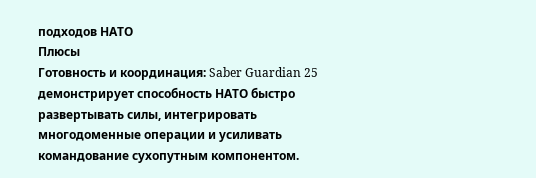подходов НАТО
Плюсы
Готовность и координация: Saber Guardian 25 демонстрирует способность НАТО быстро развертывать силы, интегрировать многодоменные операции и усиливать командование сухопутным компонентом.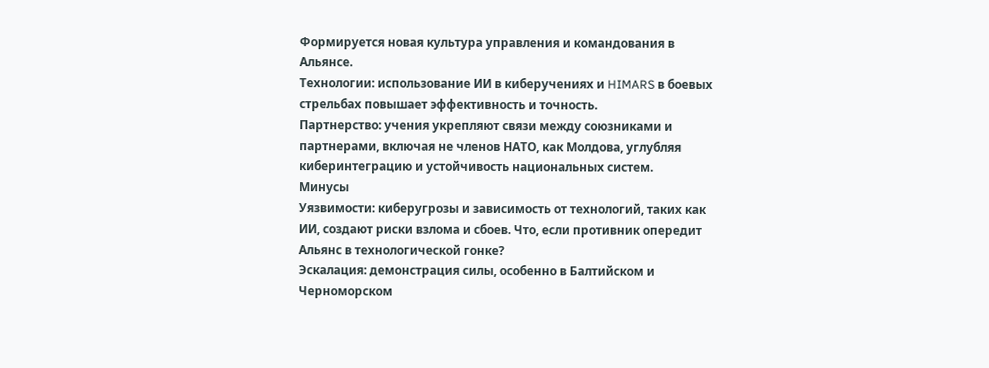Формируется новая культура управления и командования в Альянсе.
Технологии: использование ИИ в киберучениях и HIMARS в боевых стрельбах повышает эффективность и точность.
Партнерство: учения укрепляют связи между союзниками и партнерами, включая не членов НАТО, как Молдова, углубляя киберинтеграцию и устойчивость национальных систем.
Минусы
Уязвимости: киберугрозы и зависимость от технологий, таких как ИИ, создают риски взлома и сбоев. Что, если противник опередит Альянс в технологической гонке?
Эскалация: демонстрация силы, особенно в Балтийском и Черноморском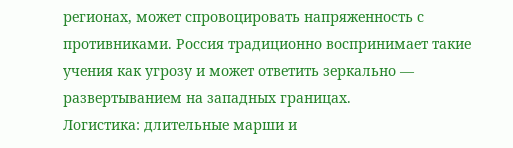регионах, может спровоцировать напряженность с противниками. Россия традиционно воспринимает такие учения как угрозу и может ответить зеркально — развертыванием на западных границах.
Логистика: длительные марши и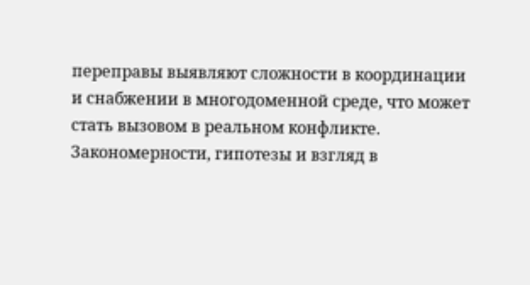переправы выявляют сложности в координации и снабжении в многодоменной среде, что может стать вызовом в реальном конфликте.
Закономерности, гипотезы и взгляд в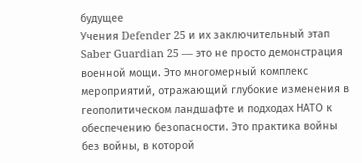будущее
Учения Defender 25 и их заключительный этап Saber Guardian 25 — это не просто демонстрация военной мощи. Это многомерный комплекс мероприятий, отражающий глубокие изменения в геополитическом ландшафте и подходах НАТО к обеспечению безопасности. Это практика войны без войны, в которой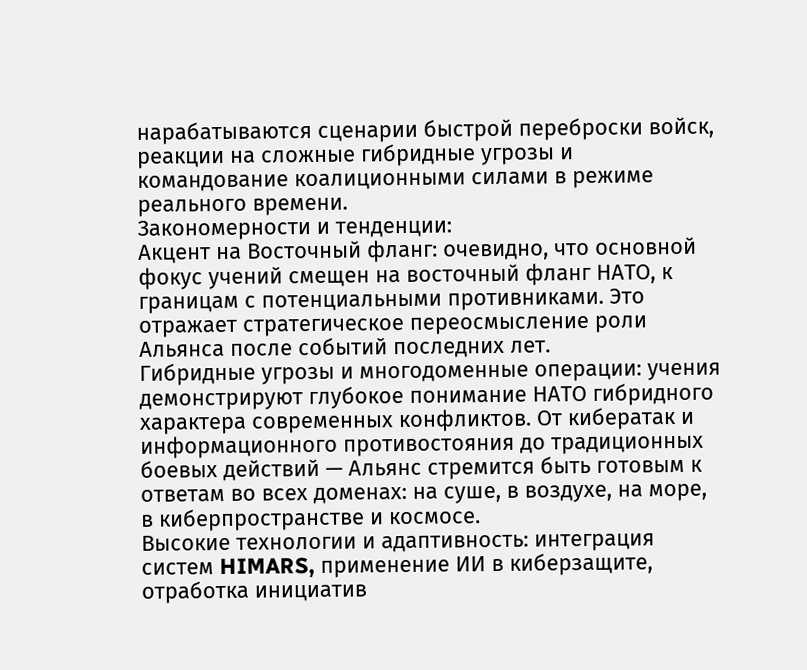нарабатываются сценарии быстрой переброски войск, реакции на сложные гибридные угрозы и командование коалиционными силами в режиме реального времени.
Закономерности и тенденции:
Акцент на Восточный фланг: очевидно, что основной фокус учений смещен на восточный фланг НАТО, к границам с потенциальными противниками. Это отражает стратегическое переосмысление роли Альянса после событий последних лет.
Гибридные угрозы и многодоменные операции: учения демонстрируют глубокое понимание НАТО гибридного характера современных конфликтов. От кибератак и информационного противостояния до традиционных боевых действий — Альянс стремится быть готовым к ответам во всех доменах: на суше, в воздухе, на море, в киберпространстве и космосе.
Высокие технологии и адаптивность: интеграция систем HIMARS, применение ИИ в киберзащите, отработка инициатив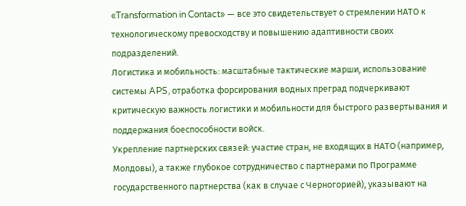«Transformation in Contact» — все это свидетельствует о стремлении НАТО к технологическому превосходству и повышению адаптивности своих подразделений.
Логистика и мобильность: масштабные тактические марши, использование системы APS, отработка форсирования водных преград подчеркивают критическую важность логистики и мобильности для быстрого развертывания и поддержания боеспособности войск.
Укрепление партнерских связей: участие стран, не входящих в НАТО (например, Молдовы), а также глубокое сотрудничество с партнерами по Программе государственного партнерства (как в случае с Черногорией), указывают на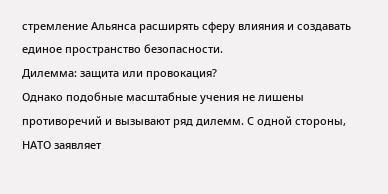стремление Альянса расширять сферу влияния и создавать единое пространство безопасности.
Дилемма: защита или провокация?
Однако подобные масштабные учения не лишены противоречий и вызывают ряд дилемм. С одной стороны, НАТО заявляет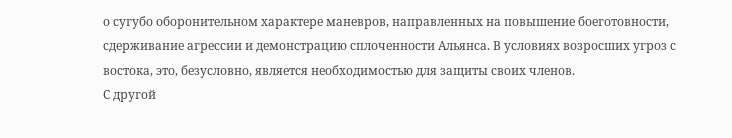о сугубо оборонительном характере маневров, направленных на повышение боеготовности, сдерживание агрессии и демонстрацию сплоченности Альянса. В условиях возросших угроз с востока, это, безусловно, является необходимостью для защиты своих членов.
С другой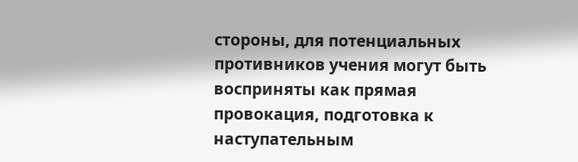стороны, для потенциальных противников учения могут быть восприняты как прямая провокация, подготовка к наступательным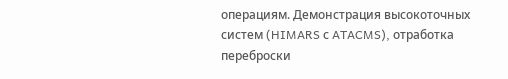операциям. Демонстрация высокоточных систем (HIMARS с ATACMS), отработка переброски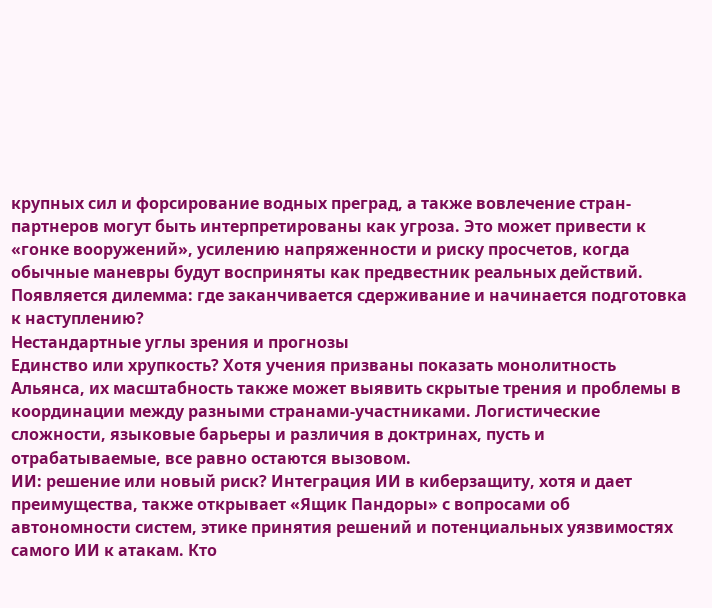крупных сил и форсирование водных преград, а также вовлечение стран-партнеров могут быть интерпретированы как угроза. Это может привести к «гонке вооружений», усилению напряженности и риску просчетов, когда обычные маневры будут восприняты как предвестник реальных действий. Появляется дилемма: где заканчивается сдерживание и начинается подготовка к наступлению?
Нестандартные углы зрения и прогнозы
Единство или хрупкость? Хотя учения призваны показать монолитность Альянса, их масштабность также может выявить скрытые трения и проблемы в координации между разными странами-участниками. Логистические сложности, языковые барьеры и различия в доктринах, пусть и отрабатываемые, все равно остаются вызовом.
ИИ: решение или новый риск? Интеграция ИИ в киберзащиту, хотя и дает преимущества, также открывает «Ящик Пандоры» с вопросами об автономности систем, этике принятия решений и потенциальных уязвимостях самого ИИ к атакам. Кто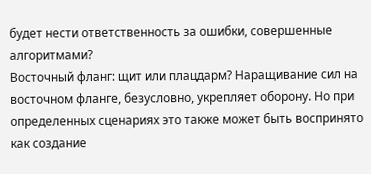будет нести ответственность за ошибки, совершенные алгоритмами?
Восточный фланг: щит или плацдарм? Наращивание сил на восточном фланге, безусловно, укрепляет оборону. Но при определенных сценариях это также может быть воспринято как создание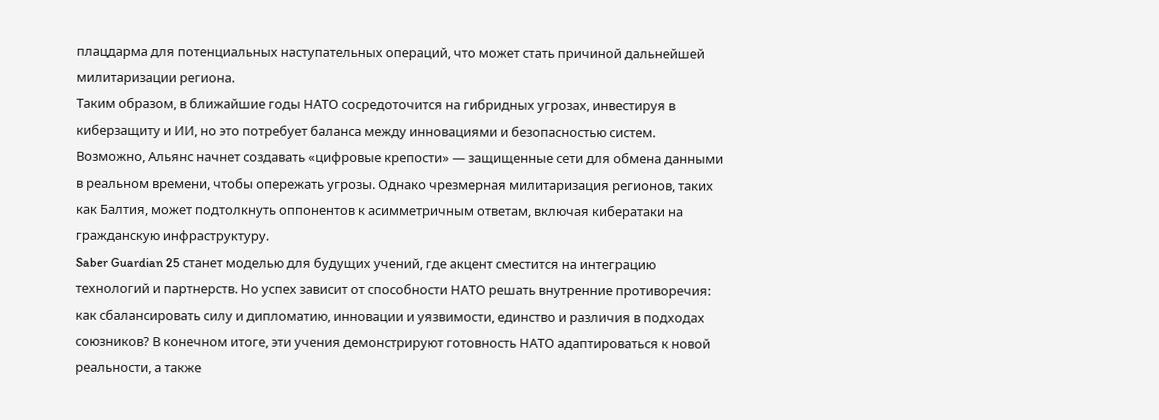плацдарма для потенциальных наступательных операций, что может стать причиной дальнейшей милитаризации региона.
Таким образом, в ближайшие годы НАТО сосредоточится на гибридных угрозах, инвестируя в киберзащиту и ИИ, но это потребует баланса между инновациями и безопасностью систем. Возможно, Альянс начнет создавать «цифровые крепости» — защищенные сети для обмена данными в реальном времени, чтобы опережать угрозы. Однако чрезмерная милитаризация регионов, таких как Балтия, может подтолкнуть оппонентов к асимметричным ответам, включая кибератаки на гражданскую инфраструктуру.
Saber Guardian 25 станет моделью для будущих учений, где акцент сместится на интеграцию технологий и партнерств. Но успех зависит от способности НАТО решать внутренние противоречия: как сбалансировать силу и дипломатию, инновации и уязвимости, единство и различия в подходах союзников? В конечном итоге, эти учения демонстрируют готовность НАТО адаптироваться к новой реальности, а также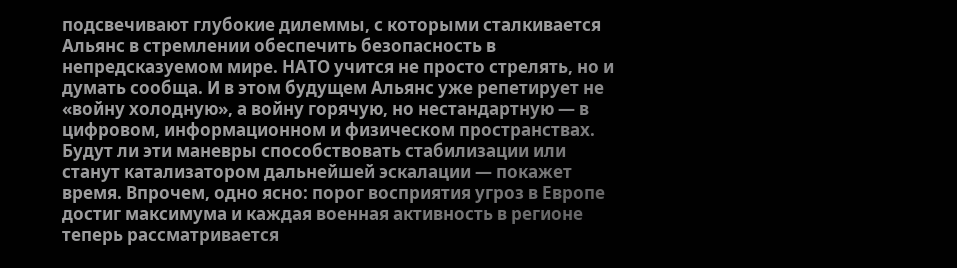подсвечивают глубокие дилеммы, с которыми сталкивается Альянс в стремлении обеспечить безопасность в непредсказуемом мире. НАТО учится не просто стрелять, но и думать сообща. И в этом будущем Альянс уже репетирует не «войну холодную», а войну горячую, но нестандартную — в цифровом, информационном и физическом пространствах. Будут ли эти маневры способствовать стабилизации или станут катализатором дальнейшей эскалации — покажет время. Впрочем, одно ясно: порог восприятия угроз в Европе достиг максимума и каждая военная активность в регионе теперь рассматривается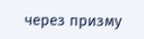через призму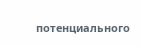потенциального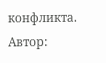конфликта.
Автор: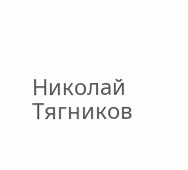Николай Тягников